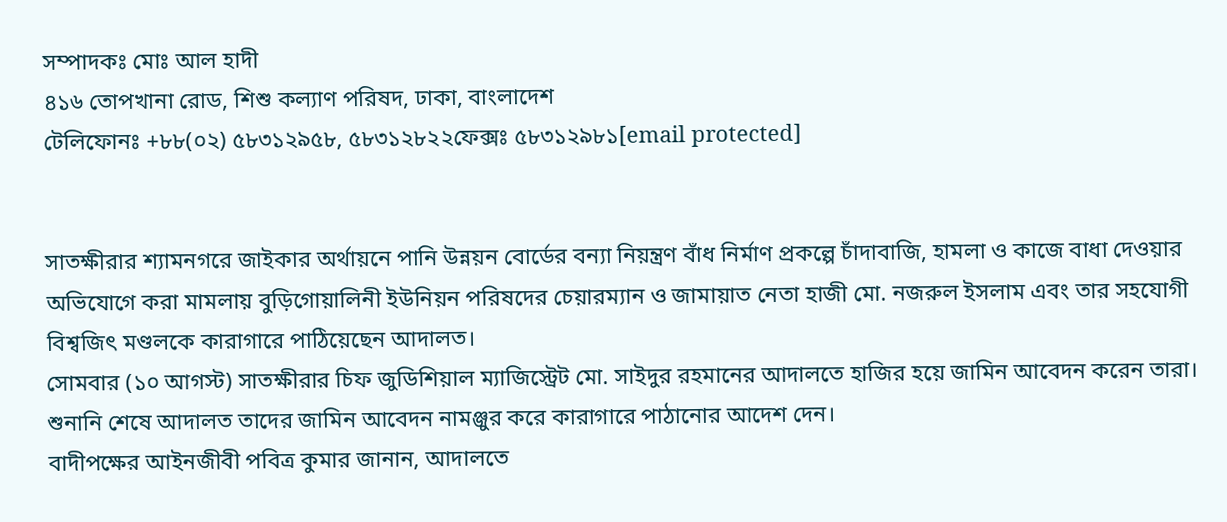সম্পাদকঃ মোঃ আল হাদী
৪১৬ তোপখানা রোড, শিশু কল্যাণ পরিষদ, ঢাকা, বাংলাদেশ
টেলিফোনঃ +৮৮(০২) ৫৮৩১২৯৫৮, ৫৮৩১২৮২২ফেক্সঃ ৫৮৩১২৯৮১[email protected]


সাতক্ষীরার শ্যামনগরে জাইকার অর্থায়নে পানি উন্নয়ন বোর্ডের বন্যা নিয়ন্ত্রণ বাঁধ নির্মাণ প্রকল্পে চাঁদাবাজি, হামলা ও কাজে বাধা দেওয়ার অভিযোগে করা মামলায় বুড়িগোয়ালিনী ইউনিয়ন পরিষদের চেয়ারম্যান ও জামায়াত নেতা হাজী মো. নজরুল ইসলাম এবং তার সহযোগী বিশ্বজিৎ মণ্ডলকে কারাগারে পাঠিয়েছেন আদালত।
সোমবার (১০ আগস্ট) সাতক্ষীরার চিফ জুডিশিয়াল ম্যাজিস্ট্রেট মো. সাইদুর রহমানের আদালতে হাজির হয়ে জামিন আবেদন করেন তারা। শুনানি শেষে আদালত তাদের জামিন আবেদন নামঞ্জুর করে কারাগারে পাঠানোর আদেশ দেন।
বাদীপক্ষের আইনজীবী পবিত্র কুমার জানান, আদালতে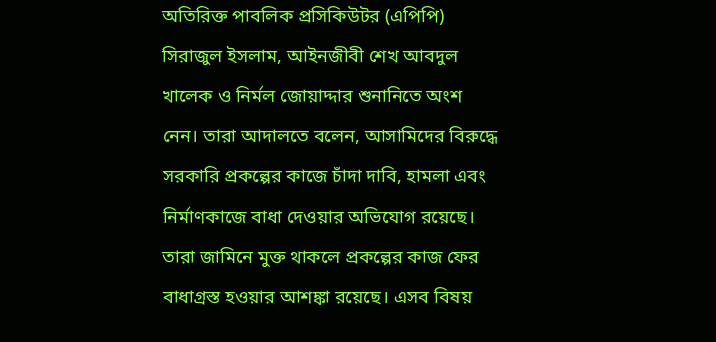অতিরিক্ত পাবলিক প্রসিকিউটর (এপিপি) সিরাজুল ইসলাম, আইনজীবী শেখ আবদুল খালেক ও নির্মল জোয়াদ্দার শুনানিতে অংশ নেন। তারা আদালতে বলেন, আসামিদের বিরুদ্ধে সরকারি প্রকল্পের কাজে চাঁদা দাবি, হামলা এবং নির্মাণকাজে বাধা দেওয়ার অভিযোগ রয়েছে। তারা জামিনে মুক্ত থাকলে প্রকল্পের কাজ ফের বাধাগ্রস্ত হওয়ার আশঙ্কা রয়েছে। এসব বিষয়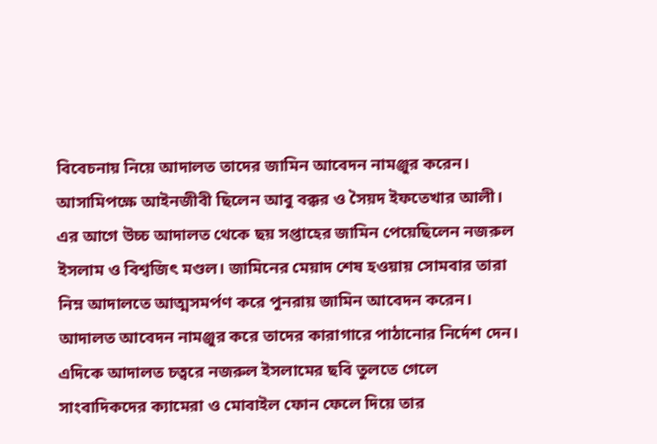বিবেচনায় নিয়ে আদালত তাদের জামিন আবেদন নামঞ্জুর করেন।
আসামিপক্ষে আইনজীবী ছিলেন আবু বক্কর ও সৈয়দ ইফতেখার আলী। এর আগে উচ্চ আদালত থেকে ছয় সপ্তাহের জামিন পেয়েছিলেন নজরুল ইসলাম ও বিশ্বজিৎ মণ্ডল। জামিনের মেয়াদ শেষ হওয়ায় সোমবার তারা নিম্ন আদালতে আত্মসমর্পণ করে পুনরায় জামিন আবেদন করেন। আদালত আবেদন নামঞ্জুর করে তাদের কারাগারে পাঠানোর নির্দেশ দেন।
এদিকে আদালত চত্বরে নজরুল ইসলামের ছবি তুলতে গেলে সাংবাদিকদের ক্যামেরা ও মোবাইল ফোন ফেলে দিয়ে তার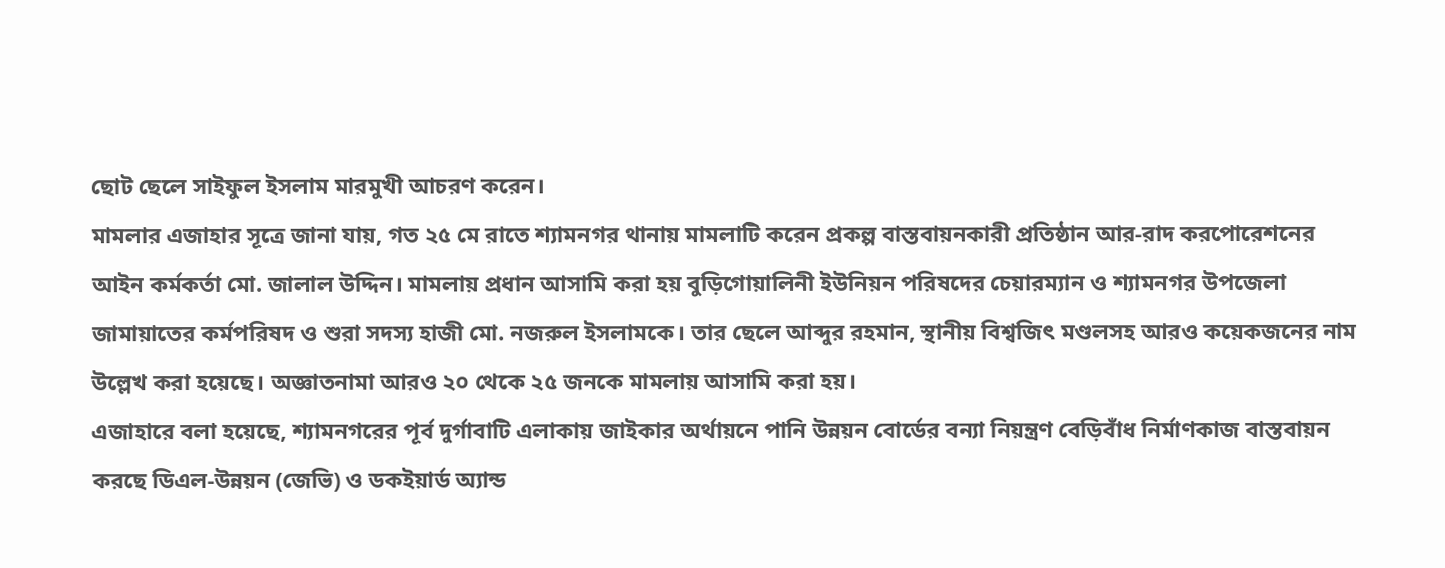ছোট ছেলে সাইফুল ইসলাম মারমুখী আচরণ করেন।
মামলার এজাহার সূত্রে জানা যায়, গত ২৫ মে রাতে শ্যামনগর থানায় মামলাটি করেন প্রকল্প বাস্তবায়নকারী প্রতিষ্ঠান আর-রাদ করপোরেশনের আইন কর্মকর্তা মো. জালাল উদ্দিন। মামলায় প্রধান আসামি করা হয় বুড়িগোয়ালিনী ইউনিয়ন পরিষদের চেয়ারম্যান ও শ্যামনগর উপজেলা জামায়াতের কর্মপরিষদ ও শুরা সদস্য হাজী মো. নজরুল ইসলামকে। তার ছেলে আব্দুর রহমান, স্থানীয় বিশ্বজিৎ মণ্ডলসহ আরও কয়েকজনের নাম উল্লেখ করা হয়েছে। অজ্ঞাতনামা আরও ২০ থেকে ২৫ জনকে মামলায় আসামি করা হয়।
এজাহারে বলা হয়েছে, শ্যামনগরের পূর্ব দুর্গাবাটি এলাকায় জাইকার অর্থায়নে পানি উন্নয়ন বোর্ডের বন্যা নিয়ন্ত্রণ বেড়িবাঁধ নির্মাণকাজ বাস্তবায়ন করছে ডিএল-উন্নয়ন (জেভি) ও ডকইয়ার্ড অ্যান্ড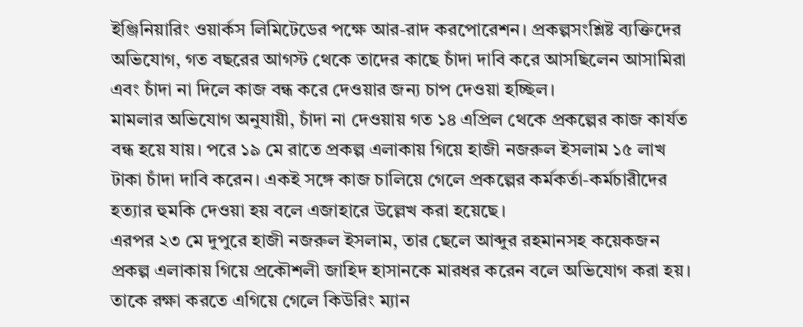ইঞ্জিনিয়ারিং ওয়ার্কস লিমিটেডের পক্ষে আর-রাদ করপোরেশন। প্রকল্পসংশ্লিষ্ট ব্যক্তিদের অভিযোগ, গত বছরের আগস্ট থেকে তাদের কাছে চাঁদা দাবি করে আসছিলেন আসামিরা এবং চাঁদা না দিলে কাজ বন্ধ করে দেওয়ার জন্য চাপ দেওয়া হচ্ছিল।
মামলার অভিযোগ অনুযায়ী, চাঁদা না দেওয়ায় গত ১৪ এপ্রিল থেকে প্রকল্পের কাজ কার্যত বন্ধ হয়ে যায়। পরে ১৯ মে রাতে প্রকল্প এলাকায় গিয়ে হাজী নজরুল ইসলাম ১৫ লাখ টাকা চাঁদা দাবি করেন। একই সঙ্গে কাজ চালিয়ে গেলে প্রকল্পের কর্মকর্তা-কর্মচারীদের হত্যার হুমকি দেওয়া হয় বলে এজাহারে উল্লেখ করা হয়েছে।
এরপর ২৩ মে দুপুরে হাজী নজরুল ইসলাম, তার ছেলে আব্দুর রহমানসহ কয়েকজন প্রকল্প এলাকায় গিয়ে প্রকৌশলী জাহিদ হাসানকে মারধর করেন বলে অভিযোগ করা হয়। তাকে রক্ষা করতে এগিয়ে গেলে কিউরিং ম্যান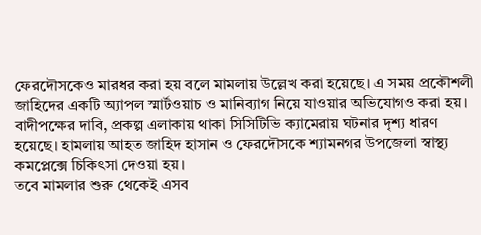ফেরদৌসকেও মারধর করা হয় বলে মামলায় উল্লেখ করা হয়েছে। এ সময় প্রকৌশলী জাহিদের একটি অ্যাপল স্মার্টওয়াচ ও মানিব্যাগ নিয়ে যাওয়ার অভিযোগও করা হয়।
বাদীপক্ষের দাবি, প্রকল্প এলাকায় থাকা সিসিটিভি ক্যামেরায় ঘটনার দৃশ্য ধারণ হয়েছে। হামলায় আহত জাহিদ হাসান ও ফেরদৌসকে শ্যামনগর উপজেলা স্বাস্থ্য কমপ্লেক্সে চিকিৎসা দেওয়া হয়।
তবে মামলার শুরু থেকেই এসব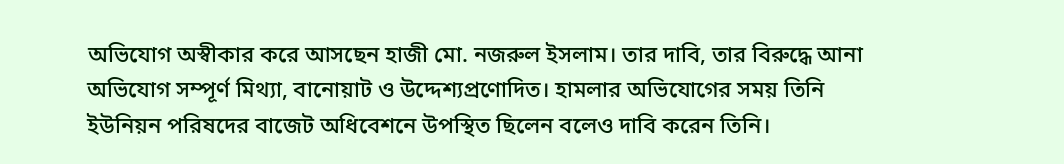অভিযোগ অস্বীকার করে আসছেন হাজী মো. নজরুল ইসলাম। তার দাবি, তার বিরুদ্ধে আনা অভিযোগ সম্পূর্ণ মিথ্যা, বানোয়াট ও উদ্দেশ্যপ্রণোদিত। হামলার অভিযোগের সময় তিনি ইউনিয়ন পরিষদের বাজেট অধিবেশনে উপস্থিত ছিলেন বলেও দাবি করেন তিনি।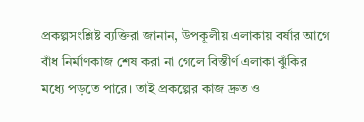প্রকল্পসংশ্লিষ্ট ব্যক্তিরা জানান, উপকূলীয় এলাকায় বর্ষার আগে বাঁধ নির্মাণকাজ শেষ করা না গেলে বিস্তীর্ণ এলাকা ঝুঁকির মধ্যে পড়তে পারে। তাই প্রকল্পের কাজ দ্রুত ও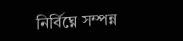নির্বিঘ্নে সম্পন্ন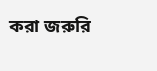করা জরুরি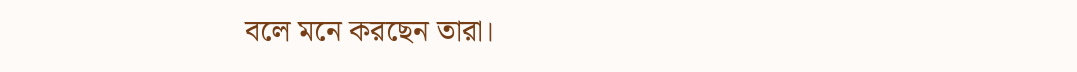বলে মনে করছেন তারা।